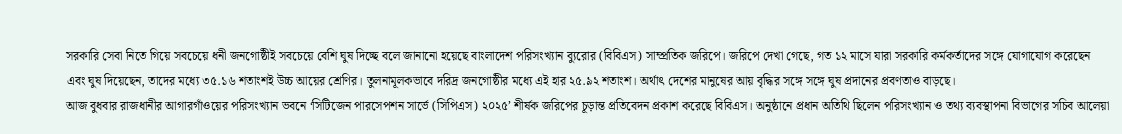সরকারি সেবা নিতে গিয়ে সবচেয়ে ধনী জনগোষ্ঠীই সবচেয়ে বেশি ঘুষ দিচ্ছে বলে জানানো হয়েছে বাংলাদেশ পরিসংখ্যান ব্যুরোর (বিবিএস) সাম্প্রতিক জরিপে। জরিপে দেখা গেছে, গত ১২ মাসে যারা সরকারি কর্মকর্তাদের সঙ্গে যোগাযোগ করেছেন এবং ঘুষ দিয়েছেন, তাদের মধ্যে ৩৫.১৬ শতাংশই উচ্চ আয়ের শ্রেণির। তুলনামূলকভাবে দরিদ্র জনগোষ্ঠীর মধ্যে এই হার ২৫.৯২ শতাংশ। অর্থাৎ দেশের মানুষের আয় বৃদ্ধির সঙ্গে সঙ্গে ঘুষ প্রদানের প্রবণতাও বাড়ছে।
আজ বুধবার রাজধানীর আগারগাঁওয়ের পরিসংখ্যান ভবনে ‘সিটিজেন পারসেপশন সার্ভে (সিপিএস) ২০২৫’ শীর্ষক জরিপের চূড়ান্ত প্রতিবেদন প্রকাশ করেছে বিবিএস। অনুষ্ঠানে প্রধান অতিথি ছিলেন পরিসংখ্যান ও তথ্য ব্যবস্থাপনা বিভাগের সচিব আলেয়া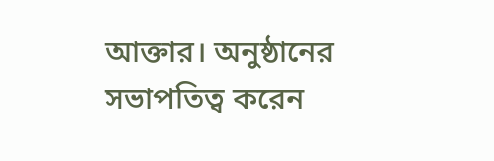আক্তার। অনুষ্ঠানের সভাপতিত্ব করেন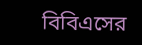বিবিএসের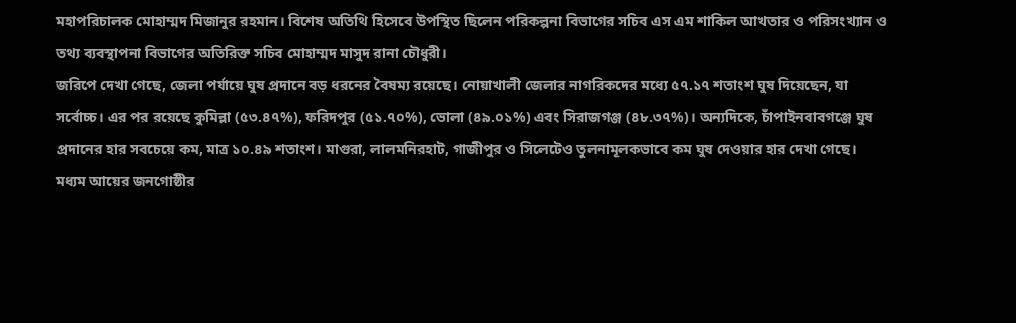মহাপরিচালক মোহাম্মদ মিজানুর রহমান। বিশেষ অতিথি হিসেবে উপস্থিত ছিলেন পরিকল্পনা বিভাগের সচিব এস এম শাকিল আখতার ও পরিসংখ্যান ও তথ্য ব্যবস্থাপনা বিভাগের অতিরিক্ত সচিব মোহাম্মদ মাসুদ রানা চৌধুরী।
জরিপে দেখা গেছে, জেলা পর্যায়ে ঘুষ প্রদানে বড় ধরনের বৈষম্য রয়েছে। নোয়াখালী জেলার নাগরিকদের মধ্যে ৫৭.১৭ শতাংশ ঘুষ দিয়েছেন, যা সর্বোচ্চ। এর পর রয়েছে কুমিল্লা (৫৩.৪৭%), ফরিদপুর (৫১.৭০%), ভোলা (৪৯.০১%) এবং সিরাজগঞ্জ (৪৮.৩৭%)। অন্যদিকে, চাঁপাইনবাবগঞ্জে ঘুষ প্রদানের হার সবচেয়ে কম, মাত্র ১০.৪৯ শতাংশ। মাগুরা, লালমনিরহাট, গাজীপুর ও সিলেটেও তুলনামূলকভাবে কম ঘুষ দেওয়ার হার দেখা গেছে।
মধ্যম আয়ের জনগোষ্ঠীর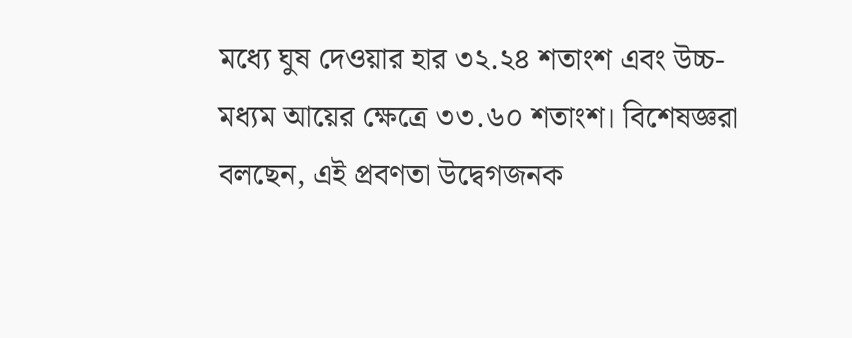মধ্যে ঘুষ দেওয়ার হার ৩২.২৪ শতাংশ এবং উচ্চ-মধ্যম আয়ের ক্ষেত্রে ৩৩.৬০ শতাংশ। বিশেষজ্ঞরা বলছেন, এই প্রবণতা উদ্বেগজনক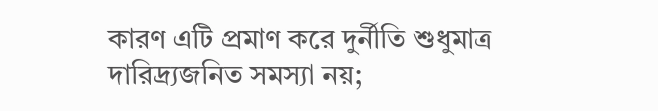কারণ এটি প্রমাণ করে দুর্নীতি শুধুমাত্র দারিদ্র্যজনিত সমস্যা নয়;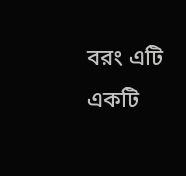বরং এটি একটি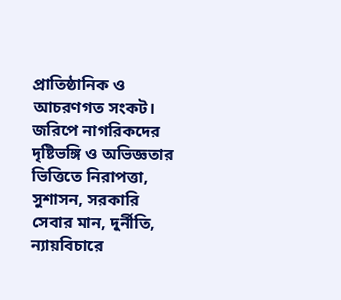প্রাতিষ্ঠানিক ও আচরণগত সংকট। জরিপে নাগরিকদের দৃষ্টিভঙ্গি ও অভিজ্ঞতার ভিত্তিতে নিরাপত্তা, সুশাসন, সরকারি সেবার মান, দুর্নীতি, ন্যায়বিচারে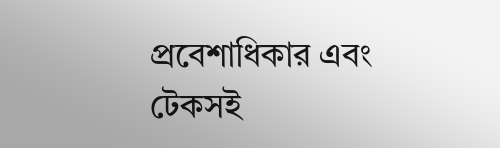প্রবেশাধিকার এবং টেকসই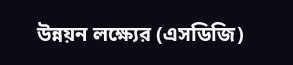উন্নয়ন লক্ষ্যের (এসডিজি)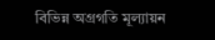বিভিন্ন অগ্রগতি মূল্যায়ন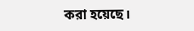করা হয়েছে।